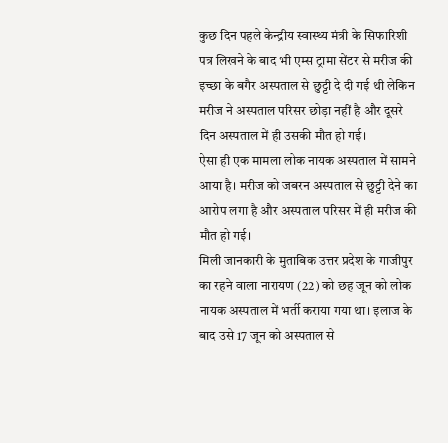कुछ दिन पहले केन्द्रीय स्वास्थ्य मंत्री के सिफारिशी पत्र लिखने के बाद भी एम्स ट्रामा सेंटर से मरीज की इच्छा के बगैर अस्पताल से छुट्टी दे दी गई थी लेकिन मरीज ने अस्पताल परिसर छोड़ा नहीं है और दूसरे दिन अस्पताल में ही उसकी मौत हो गई।
ऐसा ही एक मामला लोक नायक अस्पताल में सामने आया है। मरीज को जबरन अस्पताल से छुट्टी देने का आरोप लगा है और अस्पताल परिसर में ही मरीज की मौत हो गई।
मिली जानकारी के मुताबिक उत्तर प्रदेश के गाजीपुर का रहने वाला नारायण (22) को छह जून को लोक नायक अस्पताल में भर्ती कराया गया था। इलाज के बाद उसे 17 जून को अस्पताल से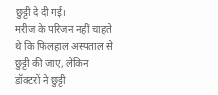छुट्टी दे दी गई।
मरीज के परिजन नहीं चाहते थे कि फिलहाल अस्पताल से छुट्टी की जाए, लेकिन डॉक्टरों ने छुट्टी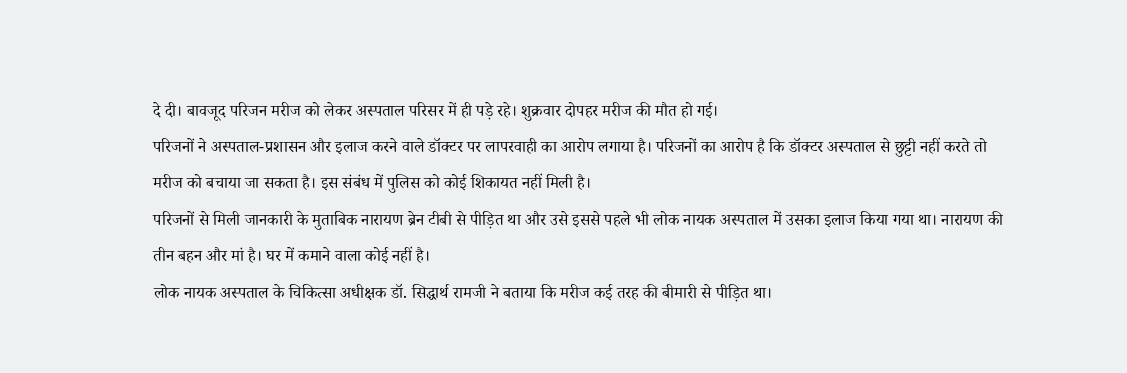दे दी। बावजूद परिजन मरीज को लेकर अस्पताल परिसर में ही पड़े रहे। शुक्रवार दोपहर मरीज की मौत हो गई।
परिजनों ने अस्पताल-प्रशासन और इलाज करने वाले डॉक्टर पर लापरवाही का आरोप लगाया है। परिजनों का आरोप है कि डॉक्टर अस्पताल से छुट्टी नहीं करते तो मरीज को बचाया जा सकता है। इस संबंध में पुलिस को कोई शिकायत नहीं मिली है।
परिजनों से मिली जानकारी के मुताबिक नारायण ब्रेन टीबी से पीड़ित था और उसे इससे पहले भी लोक नायक अस्पताल में उसका इलाज किया गया था। नारायण की तीन बहन और मां है। घर में कमाने वाला कोई नहीं है।
लोक नायक अस्पताल के चिकित्सा अधीक्षक डॉ. सिद्धार्थ रामजी ने बताया कि मरीज कई तरह की बीमारी से पीड़ित था।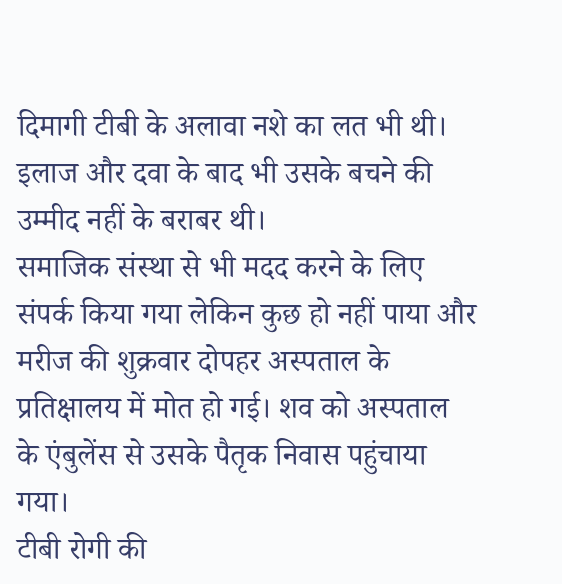दिमागी टीबी के अलावा नशे का लत भी थी। इलाज और दवा के बाद भी उसके बचने की उम्मीद नहीं के बराबर थी।
समाजिक संस्था से भी मदद करने के लिए संपर्क किया गया लेकिन कुछ हो नहीं पाया और मरीज की शुक्रवार दोपहर अस्पताल के प्रतिक्षालय में मोत हो गई। शव को अस्पताल के एंबुलेंस से उसके पैतृक निवास पहुंचाया गया।
टीबी रोगी की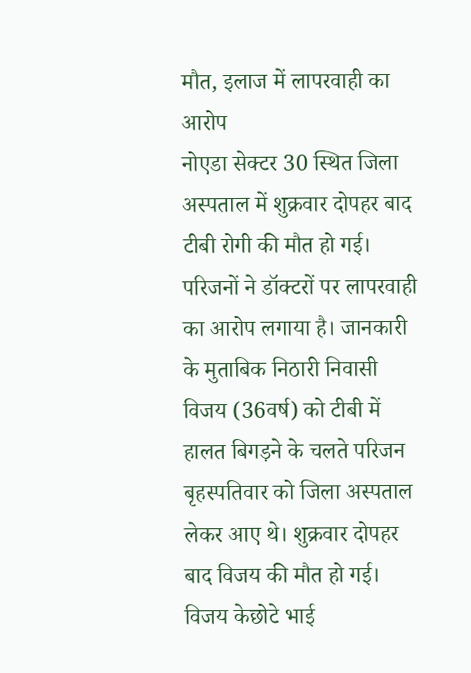मौत, इलाज में लापरवाही का आरोप
नोएडा सेक्टर 30 स्थित जिला अस्पताल में शुक्रवार दोपहर बाद टीबी रोगी की मौत हो गई। परिजनों ने डॉक्टरों पर लापरवाही का आरोप लगाया है। जानकारी के मुताबिक निठारी निवासी विजय (36वर्ष) को टीबी में हालत बिगड़ने के चलते परिजन बृहस्पतिवार को जिला अस्पताल लेकर आए थे। शुक्रवार दोपहर बाद विजय की मौत हो गई।
विजय केछोटे भाई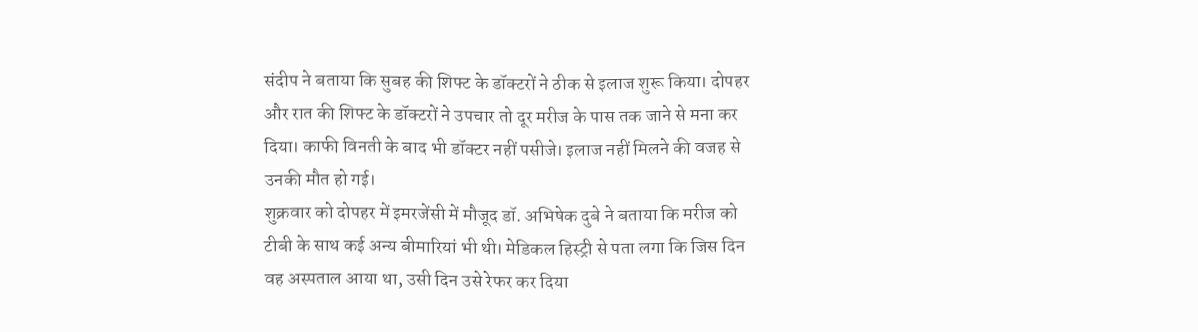संदीप ने बताया कि सुबह की शिफ्ट के डॉक्टरों ने ठीक से इलाज शुरू किया। दोपहर और रात की शिफ्ट के डॉक्टरों ने उपचार तो दूर मरीज के पास तक जाने से मना कर दिया। काफी विनती के बाद भी डॉक्टर नहीं पसीजे। इलाज नहीं मिलने की वजह से उनकी मौत हो गई।
शुक्रवार को दोपहर में इमरजेंसी में मौजूद डॉ. अभिषेक दुबे ने बताया कि मरीज को टीबी के साथ कई अन्य बीमारियां भी थी। मेडिकल हिस्ट्री से पता लगा कि जिस दिन वह अस्पताल आया था, उसी दिन उसे रेफर कर दिया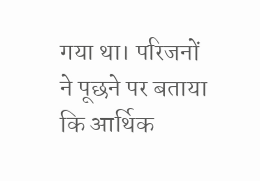गया था। परिजनों ने पूछने पर बताया कि आर्थिक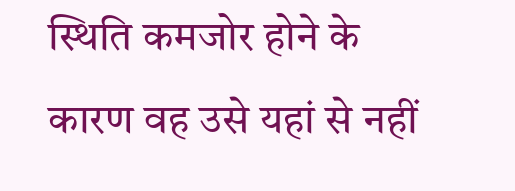स्थिति कमजोर होने के कारण वह उसे यहां से नहीं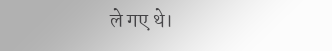ले गए थे।